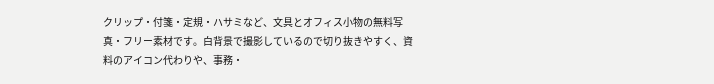クリップ・付箋・定規・ハサミなど、文具とオフィス小物の無料写真・フリー素材です。白背景で撮影しているので切り抜きやすく、資料のアイコン代わりや、事務・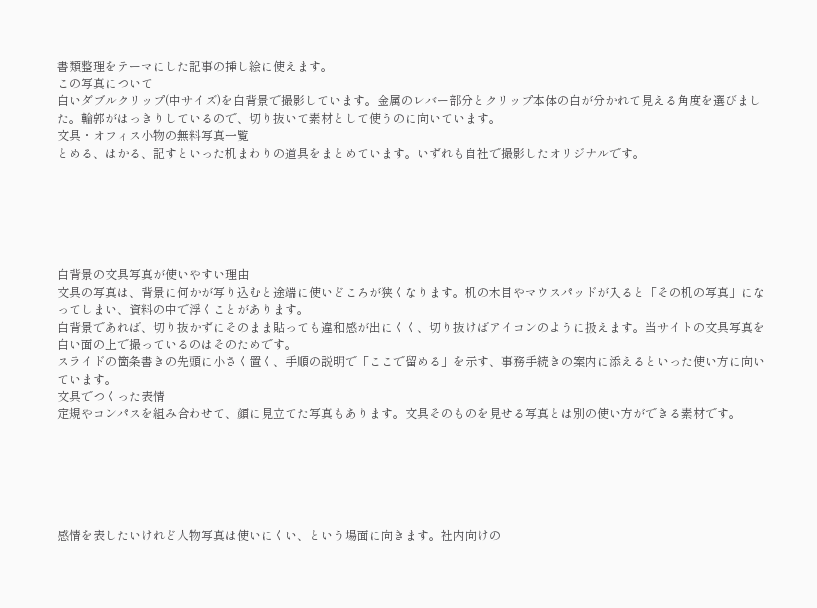書類整理をテーマにした記事の挿し絵に使えます。
この写真について
白いダブルクリップ(中サイズ)を白背景で撮影しています。金属のレバー部分とクリップ本体の白が分かれて見える角度を選びました。輪郭がはっきりしているので、切り抜いて素材として使うのに向いています。
文具・オフィス小物の無料写真一覧
とめる、はかる、記すといった机まわりの道具をまとめています。いずれも自社で撮影したオリジナルです。






白背景の文具写真が使いやすい理由
文具の写真は、背景に何かが写り込むと途端に使いどころが狭くなります。机の木目やマウスパッドが入ると「その机の写真」になってしまい、資料の中で浮くことがあります。
白背景であれば、切り抜かずにそのまま貼っても違和感が出にくく、切り抜けばアイコンのように扱えます。当サイトの文具写真を白い面の上で撮っているのはそのためです。
スライドの箇条書きの先頭に小さく置く、手順の説明で「ここで留める」を示す、事務手続きの案内に添えるといった使い方に向いています。
文具でつくった表情
定規やコンパスを組み合わせて、顔に見立てた写真もあります。文具そのものを見せる写真とは別の使い方ができる素材です。






感情を表したいけれど人物写真は使いにくい、という場面に向きます。社内向けの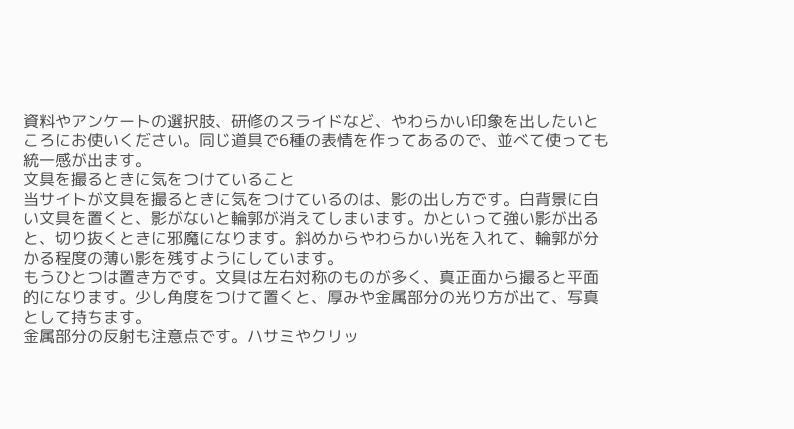資料やアンケートの選択肢、研修のスライドなど、やわらかい印象を出したいところにお使いください。同じ道具で6種の表情を作ってあるので、並べて使っても統一感が出ます。
文具を撮るときに気をつけていること
当サイトが文具を撮るときに気をつけているのは、影の出し方です。白背景に白い文具を置くと、影がないと輪郭が消えてしまいます。かといって強い影が出ると、切り抜くときに邪魔になります。斜めからやわらかい光を入れて、輪郭が分かる程度の薄い影を残すようにしています。
もうひとつは置き方です。文具は左右対称のものが多く、真正面から撮ると平面的になります。少し角度をつけて置くと、厚みや金属部分の光り方が出て、写真として持ちます。
金属部分の反射も注意点です。ハサミやクリッ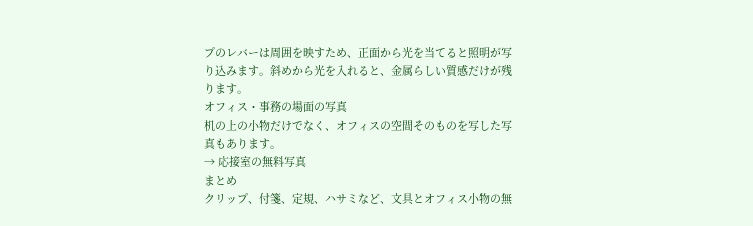プのレバーは周囲を映すため、正面から光を当てると照明が写り込みます。斜めから光を入れると、金属らしい質感だけが残ります。
オフィス・事務の場面の写真
机の上の小物だけでなく、オフィスの空間そのものを写した写真もあります。
→ 応接室の無料写真
まとめ
クリップ、付箋、定規、ハサミなど、文具とオフィス小物の無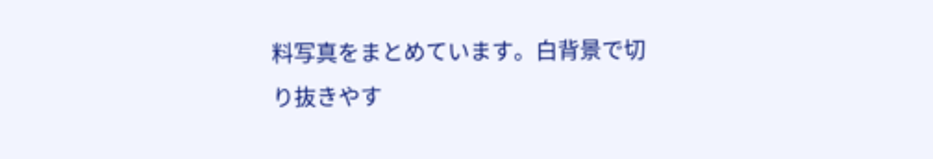料写真をまとめています。白背景で切り抜きやす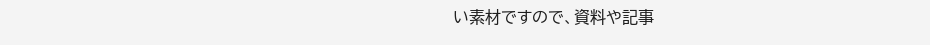い素材ですので、資料や記事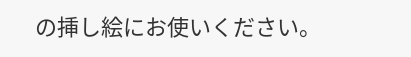の挿し絵にお使いください。